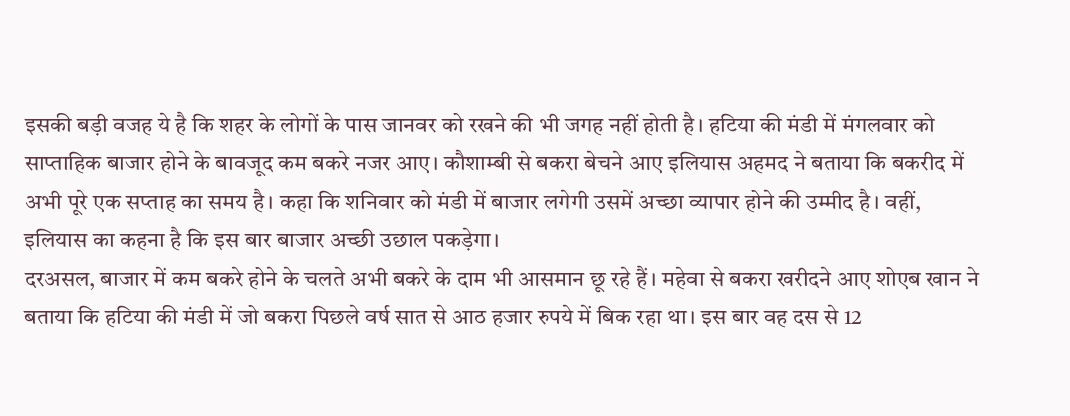इसकी बड़ी वजह ये है कि शहर के लोगों के पास जानवर को रखने की भी जगह नहीं होती है। हटिया की मंडी में मंगलवार को साप्ताहिक बाजार होने के बावजूद कम बकरे नजर आए। कौशाम्बी से बकरा बेचने आए इलियास अहमद ने बताया कि बकरीद में अभी पूरे एक सप्ताह का समय है। कहा कि शनिवार को मंडी में बाजार लगेगी उसमें अच्छा व्यापार होने की उम्मीद है। वहीं, इलियास का कहना है कि इस बार बाजार अच्छी उछाल पकड़ेगा।
दरअसल, बाजार में कम बकरे होने के चलते अभी बकरे के दाम भी आसमान छू रहे हैं। महेवा से बकरा खरीदने आए शोएब खान ने बताया कि हटिया की मंडी में जो बकरा पिछले वर्ष सात से आठ हजार रुपये में बिक रहा था। इस बार वह दस से 12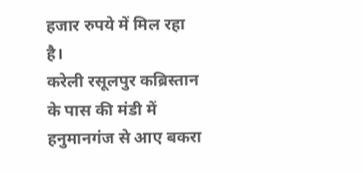हजार रुपये में मिल रहा है।
करेली रसूलपुर कब्रिस्तान के पास की मंडी में हनुमानगंज से आए बकरा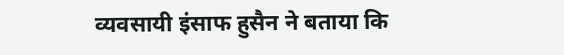व्यवसायी इंसाफ हुसैन ने बताया कि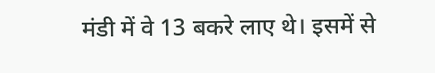मंडी में वे 13 बकरे लाए थे। इसमें से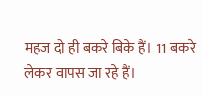महज दो ही बकरे बिके हैं। 11 बकरे लेकर वापस जा रहे हैं।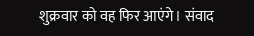शुक्रवार को वह फिर आएंगे। संवाद